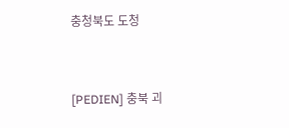충청북도 도청



[PEDIEN] 충북 괴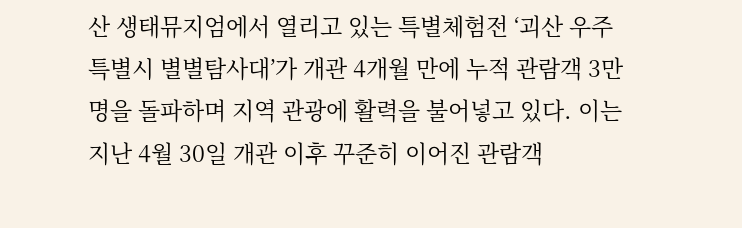산 생태뮤지엄에서 열리고 있는 특별체험전 ‘괴산 우주특별시 별별탐사대’가 개관 4개월 만에 누적 관람객 3만 명을 돌파하며 지역 관광에 활력을 불어넣고 있다. 이는 지난 4월 30일 개관 이후 꾸준히 이어진 관람객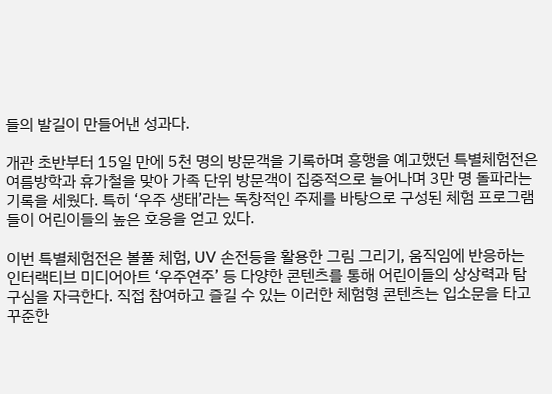들의 발길이 만들어낸 성과다.

개관 초반부터 15일 만에 5천 명의 방문객을 기록하며 흥행을 예고했던 특별체험전은 여름방학과 휴가철을 맞아 가족 단위 방문객이 집중적으로 늘어나며 3만 명 돌파라는 기록을 세웠다. 특히 ‘우주 생태’라는 독창적인 주제를 바탕으로 구성된 체험 프로그램들이 어린이들의 높은 호응을 얻고 있다.

이번 특별체험전은 볼풀 체험, UV 손전등을 활용한 그림 그리기, 움직임에 반응하는 인터랙티브 미디어아트 ‘우주연주’ 등 다양한 콘텐츠를 통해 어린이들의 상상력과 탐구심을 자극한다. 직접 참여하고 즐길 수 있는 이러한 체험형 콘텐츠는 입소문을 타고 꾸준한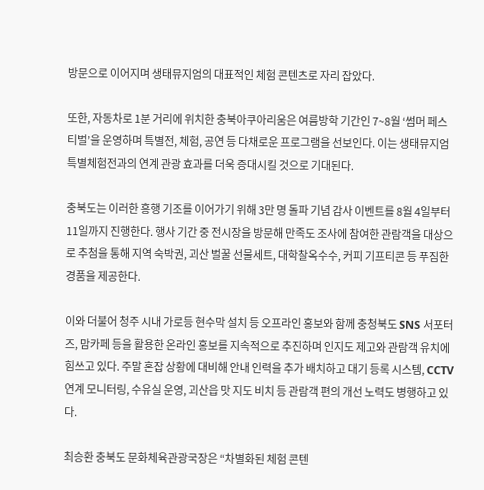방문으로 이어지며 생태뮤지엄의 대표적인 체험 콘텐츠로 자리 잡았다.

또한, 자동차로 1분 거리에 위치한 충북아쿠아리움은 여름방학 기간인 7~8월 ‘썸머 페스티벌’을 운영하며 특별전, 체험, 공연 등 다채로운 프로그램을 선보인다. 이는 생태뮤지엄 특별체험전과의 연계 관광 효과를 더욱 증대시킬 것으로 기대된다.

충북도는 이러한 흥행 기조를 이어가기 위해 3만 명 돌파 기념 감사 이벤트를 8월 4일부터 11일까지 진행한다. 행사 기간 중 전시장을 방문해 만족도 조사에 참여한 관람객을 대상으로 추첨을 통해 지역 숙박권, 괴산 벌꿀 선물세트, 대학찰옥수수, 커피 기프티콘 등 푸짐한 경품을 제공한다.

이와 더불어 청주 시내 가로등 현수막 설치 등 오프라인 홍보와 함께 충청북도 SNS 서포터즈, 맘카페 등을 활용한 온라인 홍보를 지속적으로 추진하며 인지도 제고와 관람객 유치에 힘쓰고 있다. 주말 혼잡 상황에 대비해 안내 인력을 추가 배치하고 대기 등록 시스템, CCTV 연계 모니터링, 수유실 운영, 괴산읍 맛 지도 비치 등 관람객 편의 개선 노력도 병행하고 있다.

최승환 충북도 문화체육관광국장은 “차별화된 체험 콘텐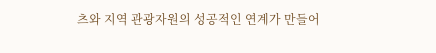츠와 지역 관광자원의 성공적인 연계가 만들어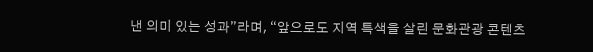낸 의미 있는 성과”라며, “앞으로도 지역 특색을 살린 문화관광 콘텐츠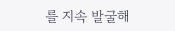를 지속 발굴해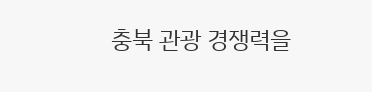충북 관광 경쟁력을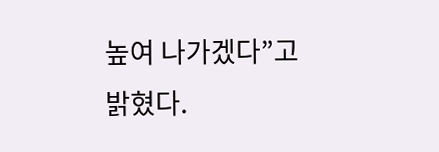높여 나가겠다”고 밝혔다.